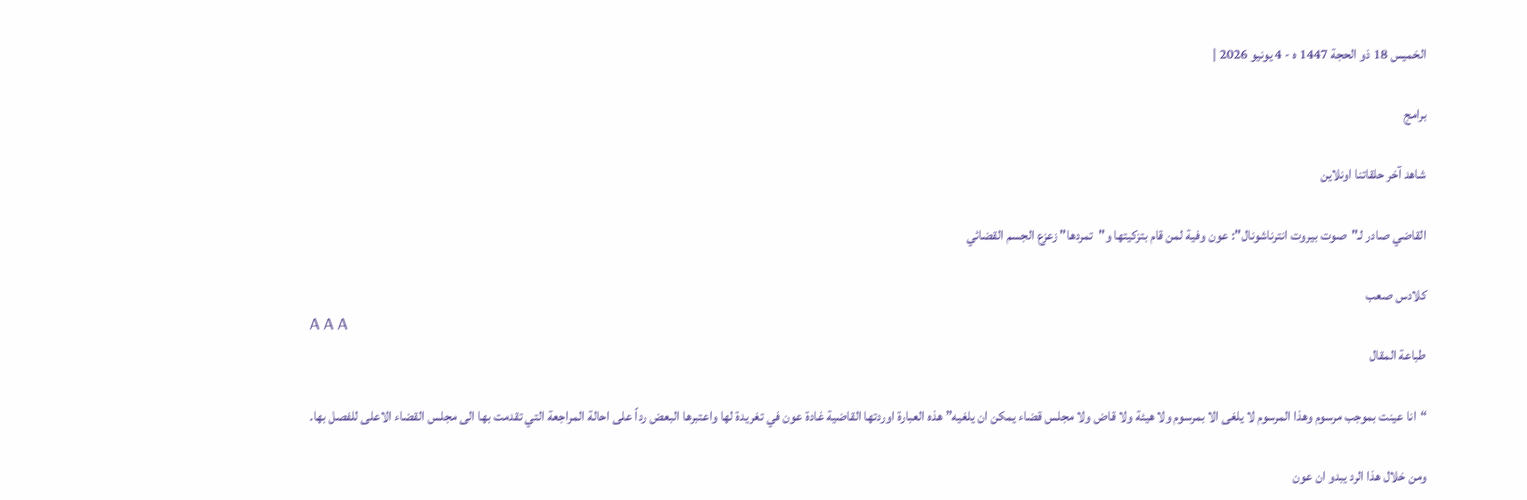الخميس 18 ذو الحجة 1447 ه - 4 يونيو 2026 |

برامج

شاهد آخر حلقاتنا اونلاين

القاضي صادر لـ"صوت بيروت انترناشونال": عون وفية لمن قام بتزكيتها و"تمردها" زعزع الجسم القضائي

كلادس صعب
A A A
طباعة المقال

“انا عينت بموجب مرسوم وهذا المرسوم لا يلغى الا بمرسوم ولا هيئة ولا قاض ولا مجلس قضاء يمكن ان يلغيه” هذه العبارة اوردتها القاضية غادة عون في تغريدة لها واعتبرها البعض رداً على احالة المراجعة التي تقدمت بها الى مجلس القضاء الاعلى للفصل بها.

ومن خلال هذا الرد يبدو ان عون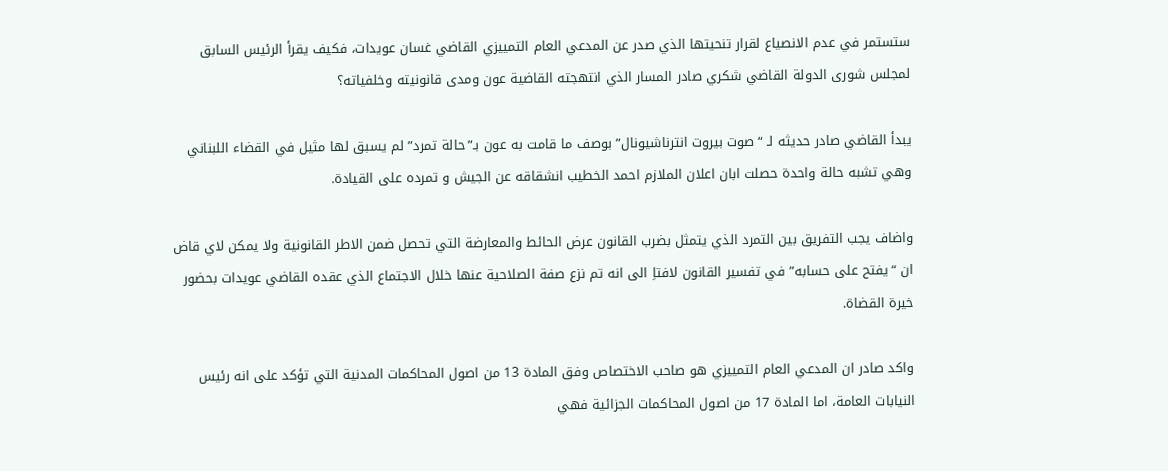ستستمر في عدم الانصياع لقرار تنحيتها الذي صدر عن المدعي العام التمييزي القاضي غسان عويدات، فكيف يقرأ الرئيس السابق لمجلس شورى الدولة القاضي شكري صادر المسار الذي انتهجته القاضية عون ومدى قانونيته وخلفياته؟

يبدأ القاضي صادر حديثه لـ “صوت بيروت انترناشيونال” بوصف ما قامت به عون بـ”حالة تمرد” لم يسبق لها مثيل في القضاء اللبناني وهي تشبه حالة واحدة حصلت ابان اعلان الملازم احمد الخطيب انشقاقه عن الجيش و تمرده على القيادة.

واضاف يجب التفريق بين التمرد الذي يتمثل بضرب القانون عرض الحائط والمعارضة التي تحصل ضمن الاطر القانونية ولا يمكن لاي قاض ان “يفتح على حسابه” في تفسير القانون لافتاِ الى انه تم نزع صفة الصلاحية عنها خلال الاجتماع الذي عقده القاضي عويدات بحضور خيرة القضاة.

واكد صادر ان المدعي العام التمييزي هو صاحب الاختصاص وفق المادة 13 من اصول المحاكمات المدنية التي تؤكد على انه رئيس النيابات العامة، اما المادة 17 من اصول المحاكمات الجزائية فهي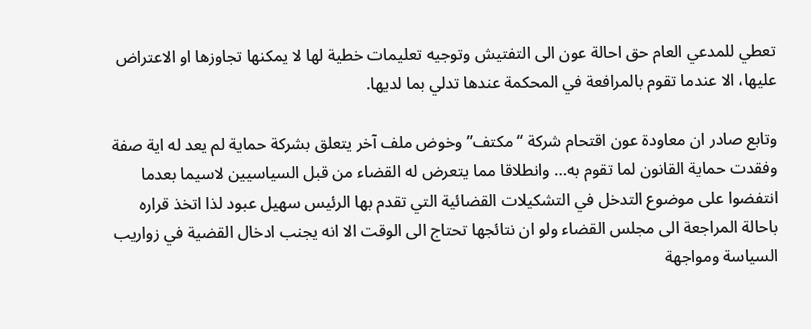تعطي للمدعي العام حق احالة عون الى التفتيش وتوجيه تعليمات خطية لها لا يمكنها تجاوزها او الاعتراض عليها، الا عندما تقوم بالمرافعة في المحكمة عندها تدلي بما لديها.

وتابع صادر ان معاودة عون اقتحام شركة “مكتف” وخوض ملف آخر يتعلق بشركة حماية لم يعد له اية صفة وفقدت حماية القانون لما تقوم به… وانطلاقا مما يتعرض له القضاء من قبل السياسيين لاسيما بعدما انتفضوا على موضوع التدخل في التشكيلات القضائية التي تقدم بها الرئيس سهيل عبود لذا اتخذ قراره باحالة المراجعة الى مجلس القضاء ولو ان نتائجها تحتاج الى الوقت الا انه يجنب ادخال القضية في زواريب السياسة ومواجهة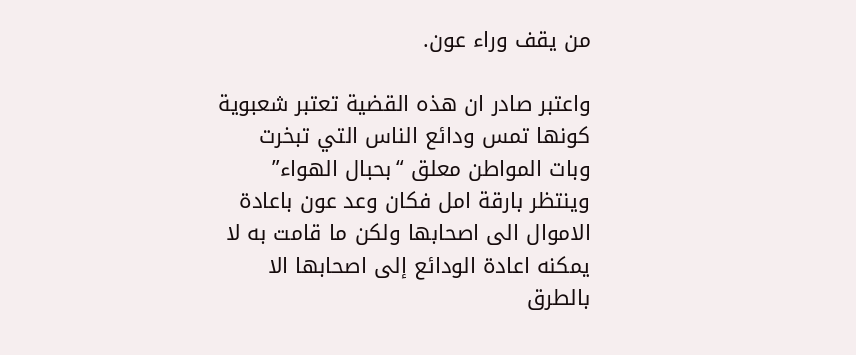من يقف وراء عون.

واعتبر صادر ان هذه القضية تعتبر شعبوية كونها تمس ودائع الناس التي تبخرت وبات المواطن معلق “بحبال الهواء” وينتظر بارقة امل فكان وعد عون باعادة الاموال الى اصحابها ولكن ما قامت به لا يمكنه اعادة الودائع إلى اصحابها الا بالطرق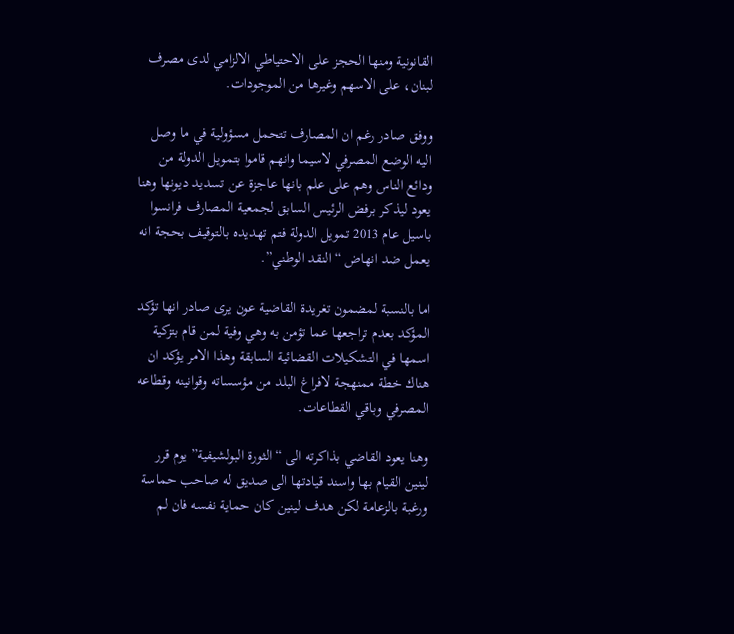القانونية ومنها الحجز على الاحتياطي الالزامي لدى مصرف لبنان، على الاسهم وغيرها من الموجودات.

ووفق صادر رغم ان المصارف تتحمل مسؤولية في ما وصل اليه الوضع المصرفي لاسيما وانهم قاموا بتمويل الدولة من ودائع الناس وهم على علم بانها عاجزة عن تسديد ديونها وهنا يعود ليذكر برفض الرئيس السابق لجمعية المصارف فرانسوا باسيل عام 2013 تمويل الدولة فتم تهديده بالتوقيف بحجة انه يعمل ضد انهاض “النقد الوطني”.

اما بالنسبة لمضمون تغريدة القاضية عون يرى صادر انها تؤكد المؤكد بعدم تراجعها عما تؤمن به وهي وفية لمن قام بتزكية اسمها في التشكيلات القضائية السابقة وهذا الامر يؤكد ان هناك خطة ممنهجة لافراغ البلد من مؤسساته وقوانينه وقطاعه المصرفي وباقي القطاعات.

وهنا يعود القاضي بذاكرته الى “الثورة البولشيفية” يوم قرر لينين القيام بها واسند قيادتها الى صديق له صاحب حماسة ورغبة بالزعامة لكن هدف لينين كان حماية نفسه فان لم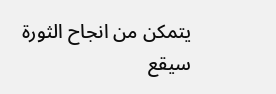يتمكن من انجاح الثورة سيقع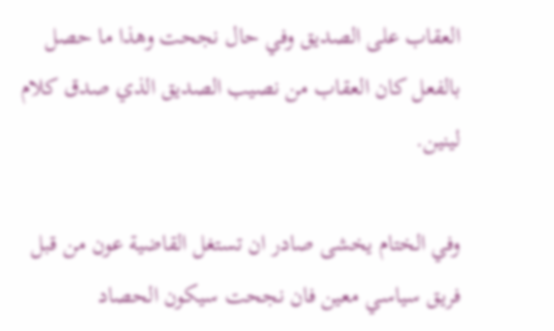العقاب على الصديق وفي حال نجحت وهذا ما حصل بالفعل كان العقاب من نصيب الصديق الذي صدق كلام لينين.

وفي الختام يخشى صادر ان تستغل القاضية عون من قبل فريق سياسي معين فان نجحت سيكون الحصاد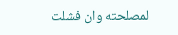لمصلحته وان فشلت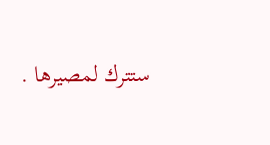ستترك لمصيرها .